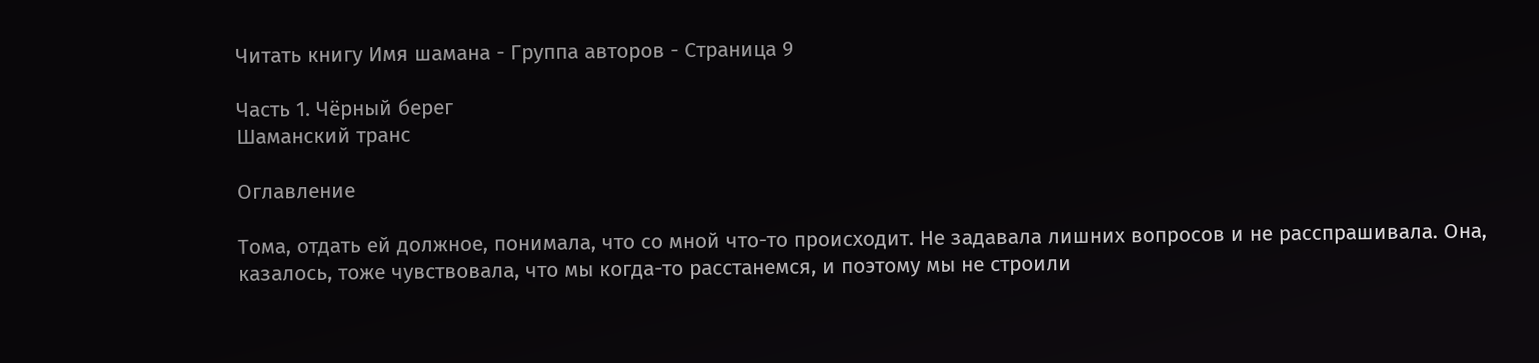Читать книгу Имя шамана - Группа авторов - Страница 9

Часть 1. Чёрный берег
Шаманский транс

Оглавление

Тома, отдать ей должное, понимала, что со мной что-то происходит. Не задавала лишних вопросов и не расспрашивала. Она, казалось, тоже чувствовала, что мы когда-то расстанемся, и поэтому мы не строили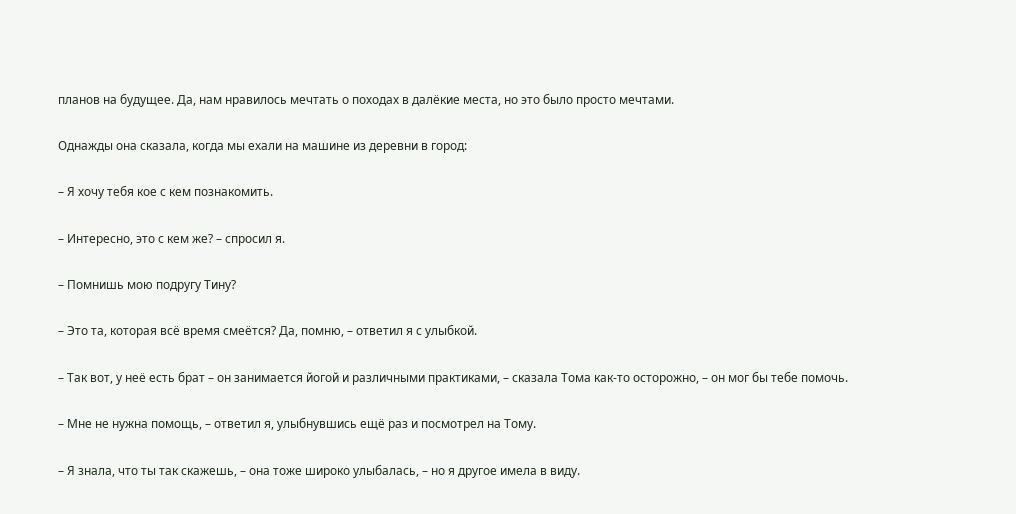планов на будущее. Да, нам нравилось мечтать о походах в далёкие места, но это было просто мечтами.

Однажды она сказала, когда мы ехали на машине из деревни в город:

– Я хочу тебя кое с кем познакомить.

– Интересно, это с кем же? – спросил я.

– Помнишь мою подругу Тину?

– Это та, которая всё время смеётся? Да, помню, – ответил я с улыбкой.

– Так вот, у неё есть брат – он занимается йогой и различными практиками, – сказала Тома как-то осторожно, – он мог бы тебе помочь.

– Мне не нужна помощь, – ответил я, улыбнувшись ещё раз и посмотрел на Тому.

– Я знала, что ты так скажешь, – она тоже широко улыбалась, – но я другое имела в виду.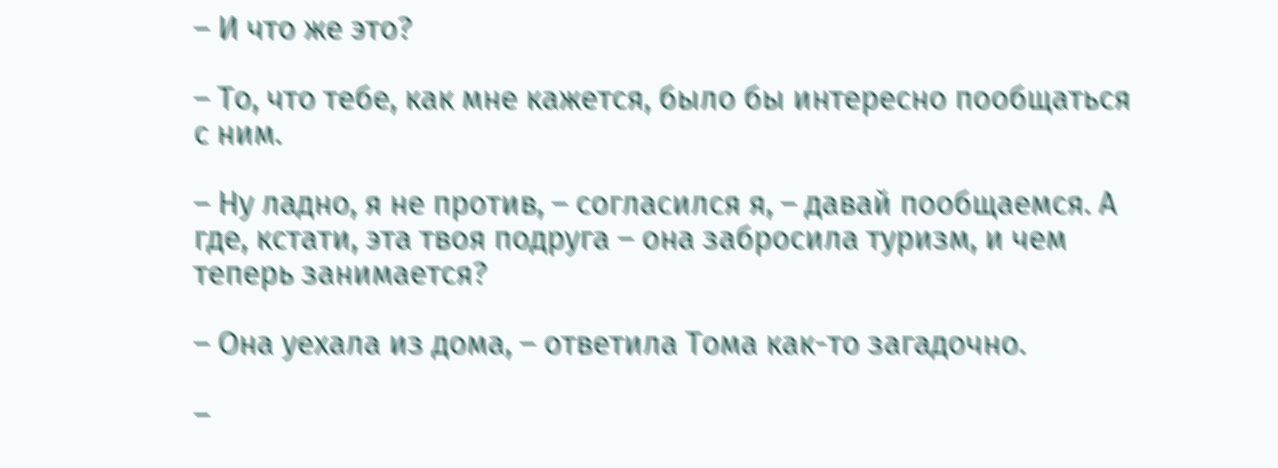– И что же это?

– То, что тебе, как мне кажется, было бы интересно пообщаться с ним.

– Ну ладно, я не против, – согласился я, – давай пообщаемся. А где, кстати, эта твоя подруга – она забросила туризм, и чем теперь занимается?

– Она уехала из дома, – ответила Тома как-то загадочно.

–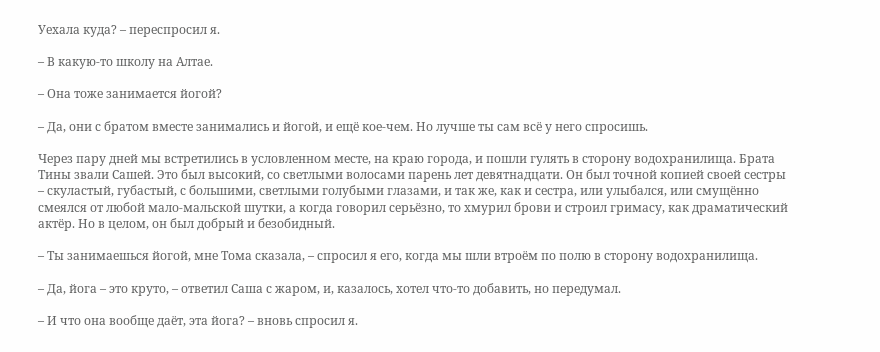Уехала куда? – переспросил я.

– В какую-то школу на Алтае.

– Она тоже занимается йогой?

– Да, они с братом вместе занимались и йогой, и ещё кое-чем. Но лучше ты сам всё у него спросишь.

Через пару дней мы встретились в условленном месте, на краю города, и пошли гулять в сторону водохранилища. Брата Тины звали Сашей. Это был высокий, со светлыми волосами парень лет девятнадцати. Он был точной копией своей сестры – скуластый, губастый, с большими, светлыми голубыми глазами, и так же, как и сестра, или улыбался, или смущённо смеялся от любой мало-мальской шутки, а когда говорил серьёзно, то хмурил брови и строил гримасу, как драматический актёр. Но в целом, он был добрый и безобидный.

– Ты занимаешься йогой, мне Тома сказала, – спросил я его, когда мы шли втроём по полю в сторону водохранилища.

– Да, йога – это круто, – ответил Саша с жаром, и, казалось, хотел что-то добавить, но передумал.

– И что она вообще даёт, эта йога? – вновь спросил я.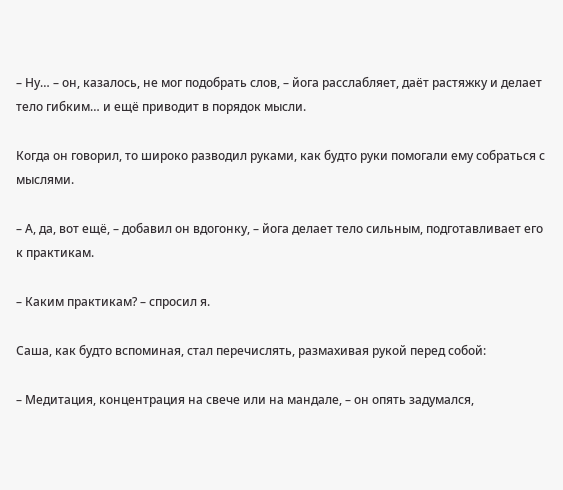– Ну… – он, казалось, не мог подобрать слов, – йога расслабляет, даёт растяжку и делает тело гибким… и ещё приводит в порядок мысли.

Когда он говорил, то широко разводил руками, как будто руки помогали ему собраться с мыслями.

– А, да, вот ещё, – добавил он вдогонку, – йога делает тело сильным, подготавливает его к практикам.

– Каким практикам? – спросил я.

Саша, как будто вспоминая, стал перечислять, размахивая рукой перед собой:

– Медитация, концентрация на свече или на мандале, – он опять задумался,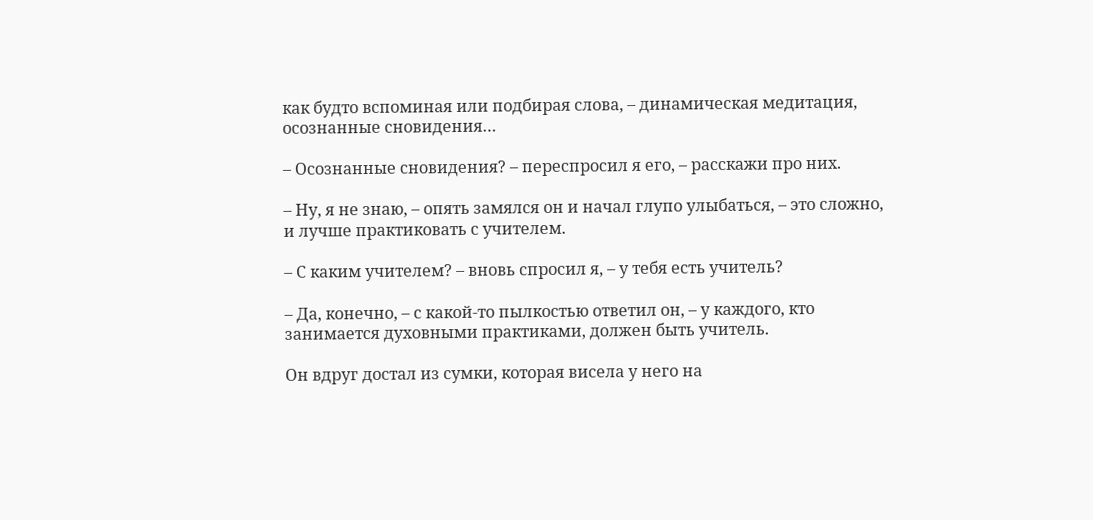как будто вспоминая или подбирая слова, – динамическая медитация, осознанные сновидения…

– Осознанные сновидения? – переспросил я его, – расскажи про них.

– Ну, я не знаю, – опять замялся он и начал глупо улыбаться, – это сложно, и лучше практиковать с учителем.

– С каким учителем? – вновь спросил я, – у тебя есть учитель?

– Да, конечно, – с какой-то пылкостью ответил он, – у каждого, кто занимается духовными практиками, должен быть учитель.

Он вдруг достал из сумки, которая висела у него на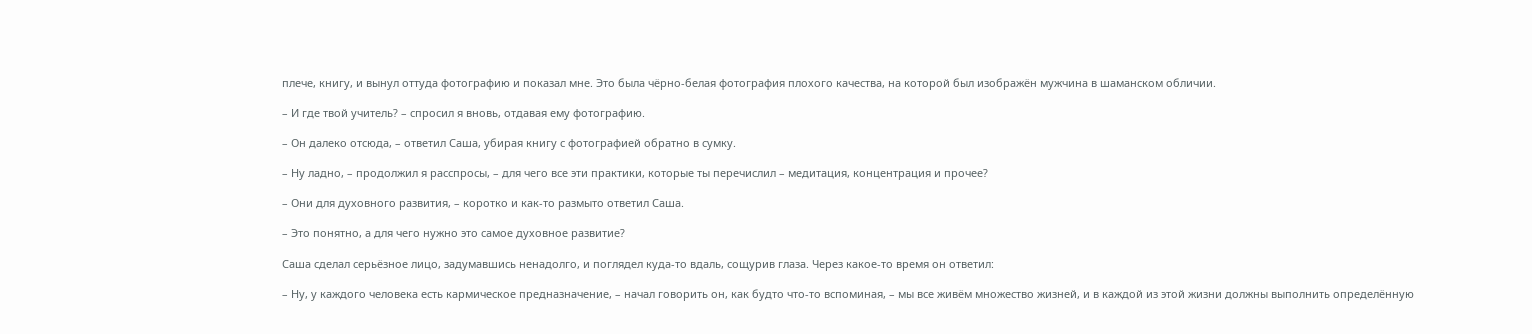плече, книгу, и вынул оттуда фотографию и показал мне. Это была чёрно-белая фотография плохого качества, на которой был изображён мужчина в шаманском обличии.

– И где твой учитель? – спросил я вновь, отдавая ему фотографию.

– Он далеко отсюда, – ответил Саша, убирая книгу с фотографией обратно в сумку.

– Ну ладно, – продолжил я расспросы, – для чего все эти практики, которые ты перечислил – медитация, концентрация и прочее?

– Они для духовного развития, – коротко и как-то размыто ответил Саша.

– Это понятно, а для чего нужно это самое духовное развитие?

Саша сделал серьёзное лицо, задумавшись ненадолго, и поглядел куда-то вдаль, сощурив глаза. Через какое-то время он ответил:

– Ну, у каждого человека есть кармическое предназначение, – начал говорить он, как будто что-то вспоминая, – мы все живём множество жизней, и в каждой из этой жизни должны выполнить определённую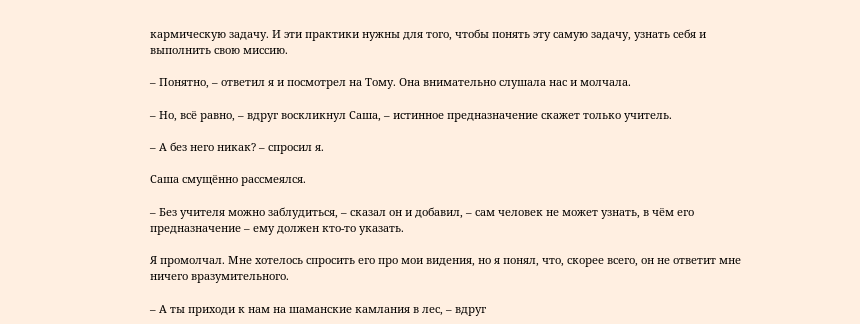кармическую задачу. И эти практики нужны для того, чтобы понять эту самую задачу, узнать себя и выполнить свою миссию.

– Понятно, – ответил я и посмотрел на Тому. Она внимательно слушала нас и молчала.

– Но, всё равно, – вдруг воскликнул Саша, – истинное предназначение скажет только учитель.

– А без него никак? – спросил я.

Саша смущённо рассмеялся.

– Без учителя можно заблудиться, – сказал он и добавил, – сам человек не может узнать, в чём его предназначение – ему должен кто-то указать.

Я промолчал. Мне хотелось спросить его про мои видения, но я понял, что, скорее всего, он не ответит мне ничего вразумительного.

– А ты приходи к нам на шаманские камлания в лес, – вдруг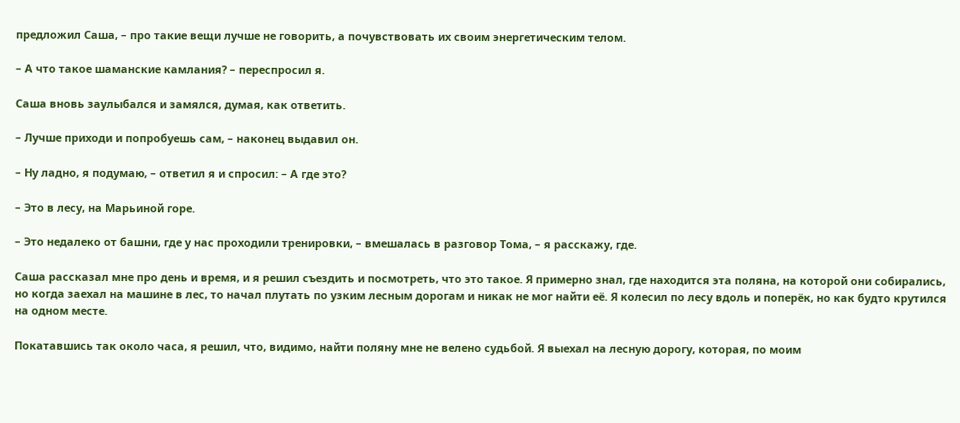предложил Саша, – про такие вещи лучше не говорить, а почувствовать их своим энергетическим телом.

– А что такое шаманские камлания? – переспросил я.

Саша вновь заулыбался и замялся, думая, как ответить.

– Лучше приходи и попробуешь сам, – наконец выдавил он.

– Ну ладно, я подумаю, – ответил я и спросил: – А где это?

– Это в лесу, на Марьиной горе.

– Это недалеко от башни, где у нас проходили тренировки, – вмешалась в разговор Тома, – я расскажу, где.

Саша рассказал мне про день и время, и я решил съездить и посмотреть, что это такое. Я примерно знал, где находится эта поляна, на которой они собирались, но когда заехал на машине в лес, то начал плутать по узким лесным дорогам и никак не мог найти её. Я колесил по лесу вдоль и поперёк, но как будто крутился на одном месте.

Покатавшись так около часа, я решил, что, видимо, найти поляну мне не велено судьбой. Я выехал на лесную дорогу, которая, по моим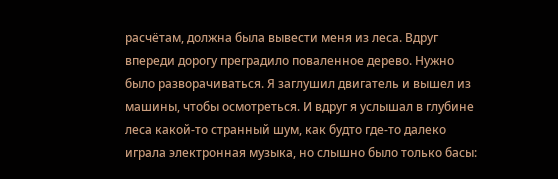расчётам, должна была вывести меня из леса. Вдруг впереди дорогу преградило поваленное дерево. Нужно было разворачиваться. Я заглушил двигатель и вышел из машины, чтобы осмотреться. И вдруг я услышал в глубине леса какой-то странный шум, как будто где-то далеко играла электронная музыка, но слышно было только басы: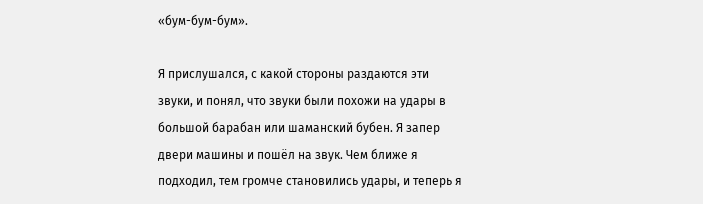«бум-бум-бум».

Я прислушался, с какой стороны раздаются эти звуки, и понял, что звуки были похожи на удары в большой барабан или шаманский бубен. Я запер двери машины и пошёл на звук. Чем ближе я подходил, тем громче становились удары, и теперь я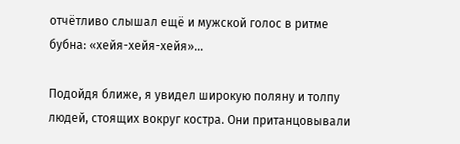отчётливо слышал ещё и мужской голос в ритме бубна: «хейя-хейя-хейя»…

Подойдя ближе, я увидел широкую поляну и толпу людей, стоящих вокруг костра. Они пританцовывали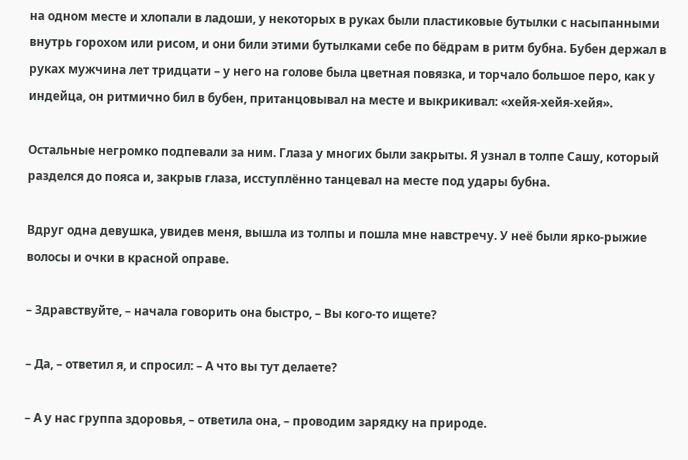на одном месте и хлопали в ладоши, у некоторых в руках были пластиковые бутылки с насыпанными внутрь горохом или рисом, и они били этими бутылками себе по бёдрам в ритм бубна. Бубен держал в руках мужчина лет тридцати – у него на голове была цветная повязка, и торчало большое перо, как у индейца, он ритмично бил в бубен, пританцовывал на месте и выкрикивал: «хейя-хейя-хейя».

Остальные негромко подпевали за ним. Глаза у многих были закрыты. Я узнал в толпе Сашу, который разделся до пояса и, закрыв глаза, исступлённо танцевал на месте под удары бубна.

Вдруг одна девушка, увидев меня, вышла из толпы и пошла мне навстречу. У неё были ярко-рыжие волосы и очки в красной оправе.

– Здравствуйте, – начала говорить она быстро, – Вы кого-то ищете?

– Да, – ответил я, и спросил: – А что вы тут делаете?

– А у нас группа здоровья, – ответила она, – проводим зарядку на природе.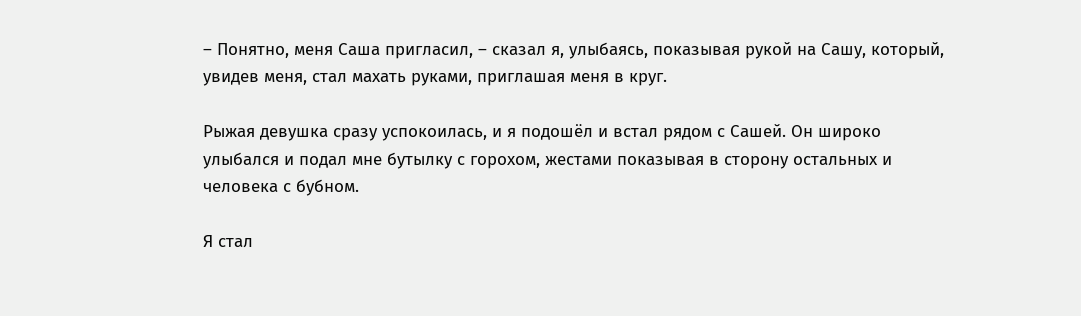– Понятно, меня Саша пригласил, – сказал я, улыбаясь, показывая рукой на Сашу, который, увидев меня, стал махать руками, приглашая меня в круг.

Рыжая девушка сразу успокоилась, и я подошёл и встал рядом с Сашей. Он широко улыбался и подал мне бутылку с горохом, жестами показывая в сторону остальных и человека с бубном.

Я стал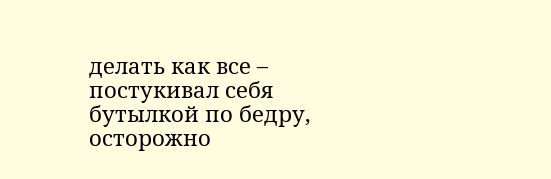делать как все – постукивал себя бутылкой по бедру, осторожно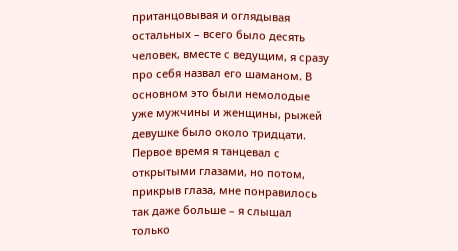пританцовывая и оглядывая остальных – всего было десять человек, вместе с ведущим, я сразу про себя назвал его шаманом. В основном это были немолодые уже мужчины и женщины, рыжей девушке было около тридцати. Первое время я танцевал с открытыми глазами, но потом, прикрыв глаза, мне понравилось так даже больше – я слышал только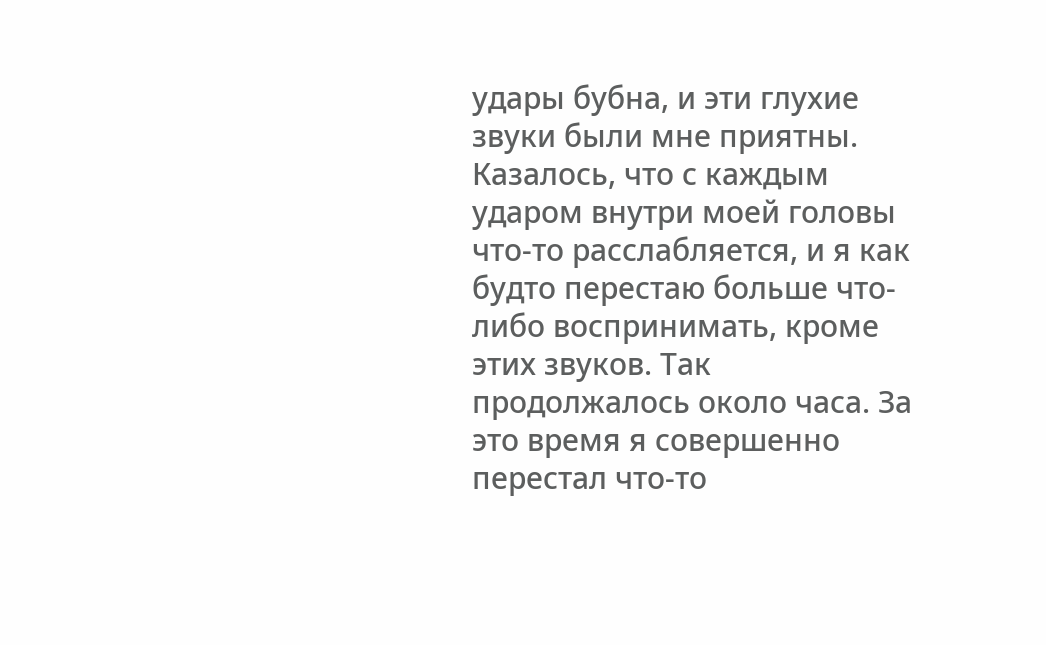удары бубна, и эти глухие звуки были мне приятны. Казалось, что с каждым ударом внутри моей головы что-то расслабляется, и я как будто перестаю больше что-либо воспринимать, кроме этих звуков. Так продолжалось около часа. За это время я совершенно перестал что-то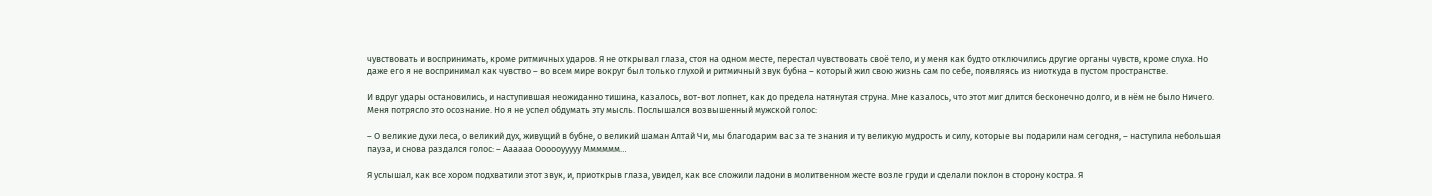чувствовать и воспринимать, кроме ритмичных ударов. Я не открывал глаза, стоя на одном месте, перестал чувствовать своё тело, и у меня как будто отключились другие органы чувств, кроме слуха. Но даже его я не воспринимал как чувство – во всем мире вокруг был только глухой и ритмичный звук бубна – который жил свою жизнь сам по себе, появляясь из ниоткуда в пустом пространстве.

И вдруг удары остановились, и наступившая неожиданно тишина, казалось, вот-вот лопнет, как до предела натянутая струна. Мне казалось, что этот миг длится бесконечно долго, и в нём не было Ничего. Меня потрясло это осознание. Но я не успел обдумать эту мысль. Послышался возвышенный мужской голос:

– О великие духи леса, о великий дух, живущий в бубне, о великий шаман Алтай Чи, мы благодарим вас за те знания и ту великую мудрость и силу, которые вы подарили нам сегодня, – наступила небольшая пауза, и снова раздался голос: – Аааааа Оооооууууу Мммммм…

Я услышал, как все хором подхватили этот звук, и, приоткрыв глаза, увидел, как все сложили ладони в молитвенном жесте возле груди и сделали поклон в сторону костра. Я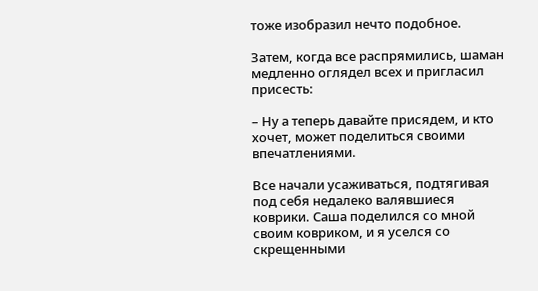тоже изобразил нечто подобное.

Затем, когда все распрямились, шаман медленно оглядел всех и пригласил присесть:

– Ну а теперь давайте присядем, и кто хочет, может поделиться своими впечатлениями.

Все начали усаживаться, подтягивая под себя недалеко валявшиеся коврики. Саша поделился со мной своим ковриком, и я уселся со скрещенными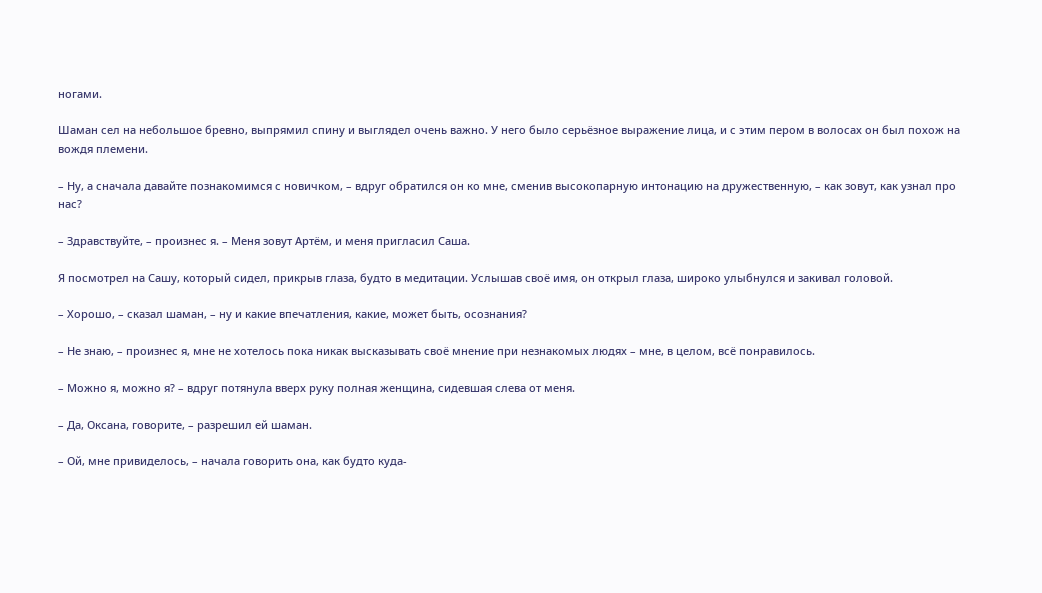ногами.

Шаман сел на небольшое бревно, выпрямил спину и выглядел очень важно. У него было серьёзное выражение лица, и с этим пером в волосах он был похож на вождя племени.

– Ну, а сначала давайте познакомимся с новичком, – вдруг обратился он ко мне, сменив высокопарную интонацию на дружественную, – как зовут, как узнал про нас?

– Здравствуйте, – произнес я. – Меня зовут Артём, и меня пригласил Саша.

Я посмотрел на Сашу, который сидел, прикрыв глаза, будто в медитации. Услышав своё имя, он открыл глаза, широко улыбнулся и закивал головой.

– Хорошо, – сказал шаман, – ну и какие впечатления, какие, может быть, осознания?

– Не знаю, – произнес я, мне не хотелось пока никак высказывать своё мнение при незнакомых людях – мне, в целом, всё понравилось.

– Можно я, можно я? – вдруг потянула вверх руку полная женщина, сидевшая слева от меня.

– Да, Оксана, говорите, – разрешил ей шаман.

– Ой, мне привиделось, – начала говорить она, как будто куда-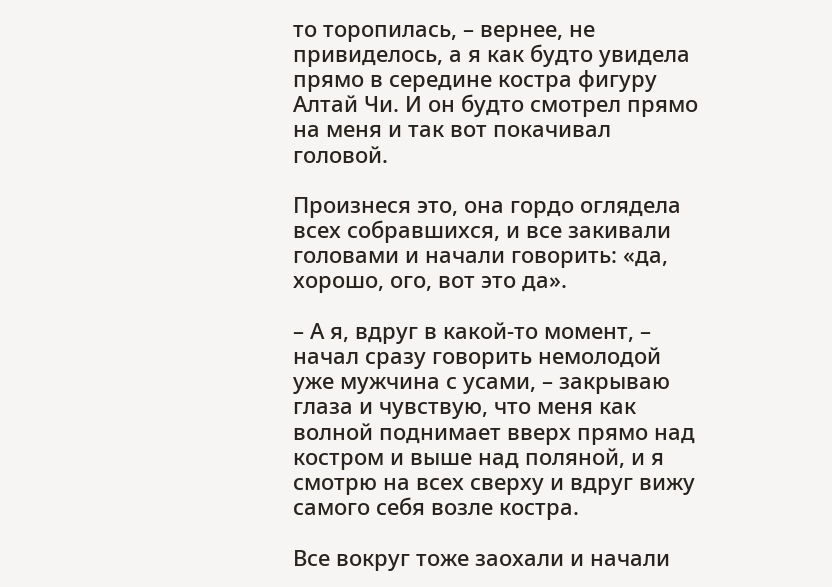то торопилась, – вернее, не привиделось, а я как будто увидела прямо в середине костра фигуру Алтай Чи. И он будто смотрел прямо на меня и так вот покачивал головой.

Произнеся это, она гордо оглядела всех собравшихся, и все закивали головами и начали говорить: «да, хорошо, ого, вот это да».

– А я, вдруг в какой-то момент, – начал сразу говорить немолодой уже мужчина с усами, – закрываю глаза и чувствую, что меня как волной поднимает вверх прямо над костром и выше над поляной, и я смотрю на всех сверху и вдруг вижу самого себя возле костра.

Все вокруг тоже заохали и начали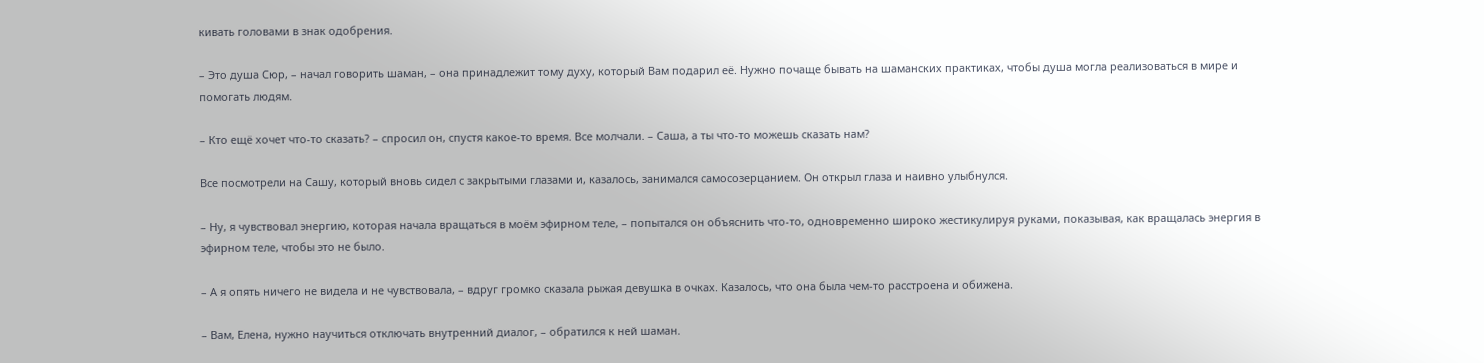кивать головами в знак одобрения.

– Это душа Сюр, – начал говорить шаман, – она принадлежит тому духу, который Вам подарил её. Нужно почаще бывать на шаманских практиках, чтобы душа могла реализоваться в мире и помогать людям.

– Кто ещё хочет что-то сказать? – спросил он, спустя какое-то время. Все молчали. – Саша, а ты что-то можешь сказать нам?

Все посмотрели на Сашу, который вновь сидел с закрытыми глазами и, казалось, занимался самосозерцанием. Он открыл глаза и наивно улыбнулся.

– Ну, я чувствовал энергию, которая начала вращаться в моём эфирном теле, – попытался он объяснить что-то, одновременно широко жестикулируя руками, показывая, как вращалась энергия в эфирном теле, чтобы это не было.

– А я опять ничего не видела и не чувствовала, – вдруг громко сказала рыжая девушка в очках. Казалось, что она была чем-то расстроена и обижена.

– Вам, Елена, нужно научиться отключать внутренний диалог, – обратился к ней шаман.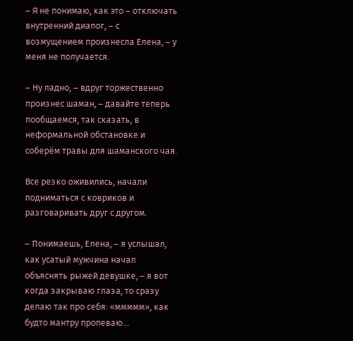– Я не понимаю, как это – отключать внутренний диалог, – с возмущением произнесла Елена, – у меня не получается.

– Ну ладно, – вдруг торжественно произнес шаман, – давайте теперь пообщаемся, так сказать, в неформальной обстановке и соберём травы для шаманского чая.

Все резко оживились, начали подниматься с ковриков и разговаривать друг с другом.

– Понимаешь, Елена, – я услышал, как усатый мужчина начал объяснять рыжей девушке, – я вот когда закрываю глаза, то сразу делаю так про себя: «ммммм», как будто мантру пропеваю…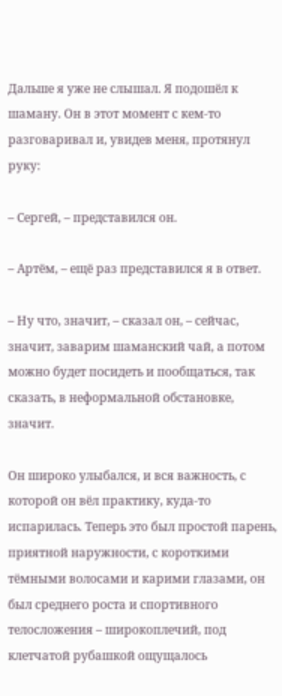Дальше я уже не слышал. Я подошёл к шаману. Он в этот момент с кем-то разговаривал и, увидев меня, протянул руку:

– Сергей, – представился он.

– Артём, – ещё раз представился я в ответ.

– Ну что, значит, – сказал он, – сейчас, значит, заварим шаманский чай, а потом можно будет посидеть и пообщаться, так сказать, в неформальной обстановке, значит.

Он широко улыбался, и вся важность, с которой он вёл практику, куда-то испарилась. Теперь это был простой парень, приятной наружности, с короткими тёмными волосами и карими глазами, он был среднего роста и спортивного телосложения – широкоплечий, под клетчатой рубашкой ощущалось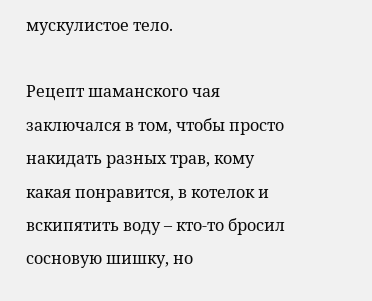мускулистое тело.

Рецепт шаманского чая заключался в том, чтобы просто накидать разных трав, кому какая понравится, в котелок и вскипятить воду – кто-то бросил сосновую шишку, но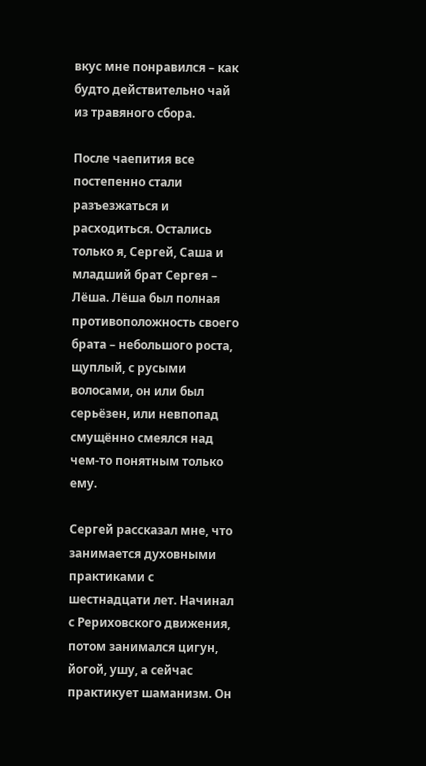вкус мне понравился – как будто действительно чай из травяного сбора.

После чаепития все постепенно стали разъезжаться и расходиться. Остались только я, Сергей, Саша и младший брат Сергея – Лёша. Лёша был полная противоположность своего брата – небольшого роста, щуплый, с русыми волосами, он или был серьёзен, или невпопад смущённо смеялся над чем-то понятным только ему.

Сергей рассказал мне, что занимается духовными практиками с шестнадцати лет. Начинал с Рериховского движения, потом занимался цигун, йогой, ушу, а сейчас практикует шаманизм. Он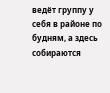ведёт группу у себя в районе по будням, а здесь собираются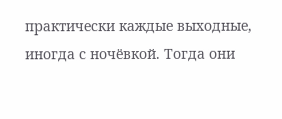практически каждые выходные, иногда с ночёвкой. Тогда они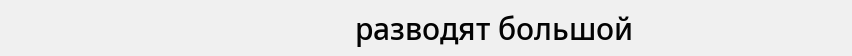разводят большой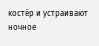костёр и устраивают ночное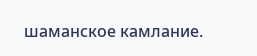шаманское камлание.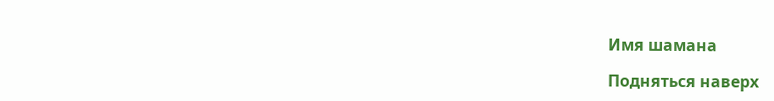Имя шамана

Подняться наверх